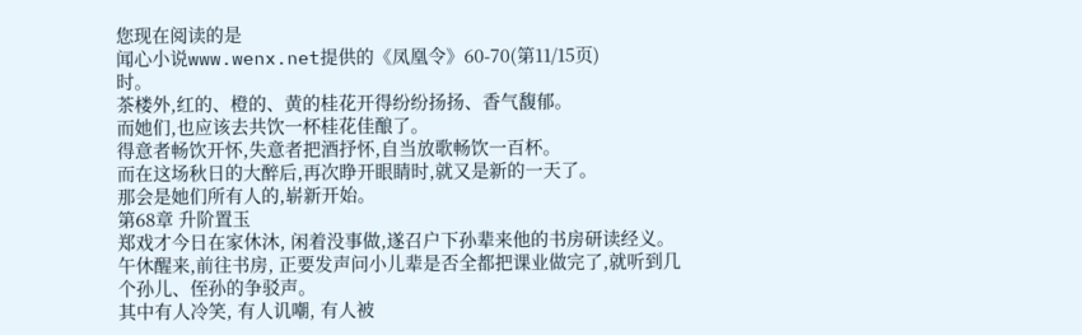您现在阅读的是
闻心小说www.wenx.net提供的《凤凰令》60-70(第11/15页)
时。
茶楼外,红的、橙的、黄的桂花开得纷纷扬扬、香气馥郁。
而她们,也应该去共饮一杯桂花佳酿了。
得意者畅饮开怀,失意者把酒抒怀,自当放歌畅饮一百杯。
而在这场秋日的大醉后,再次睁开眼睛时,就又是新的一天了。
那会是她们所有人的,崭新开始。
第68章 升阶置玉
郑戏才今日在家休沐, 闲着没事做,遂召户下孙辈来他的书房研读经义。
午休醒来,前往书房, 正要发声问小儿辈是否全都把课业做完了,就听到几个孙儿、侄孙的争驳声。
其中有人冷笑, 有人讥嘲, 有人被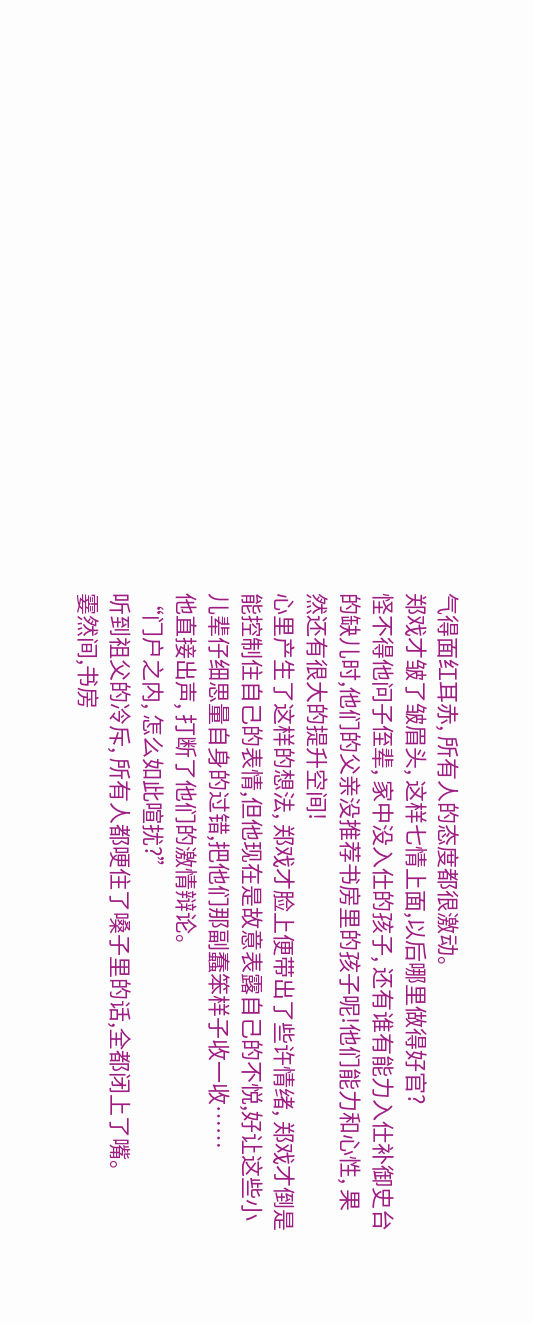气得面红耳赤, 所有人的态度都很激动。
郑戏才皱了皱眉头, 这样七情上面,以后哪里做得好官?
怪不得他问子侄辈, 家中没入仕的孩子, 还有谁有能力入仕补御史台的缺儿时,他们的父亲没推荐书房里的孩子呢!他们能力和心性, 果然还有很大的提升空间!
心里产生了这样的想法, 郑戏才脸上便带出了些许情绪, 郑戏才倒是能控制住自己的表情,但他现在是故意表露自己的不悦,好让这些小儿辈仔细思量自身的过错,把他们那副蠢笨样子收一收……
他直接出声, 打断了他们的激情辩论。
“门户之内, 怎么如此喧扰?”
听到祖父的冷斥, 所有人都哽住了嗓子里的话,全都闭上了嘴。
霎然间,书房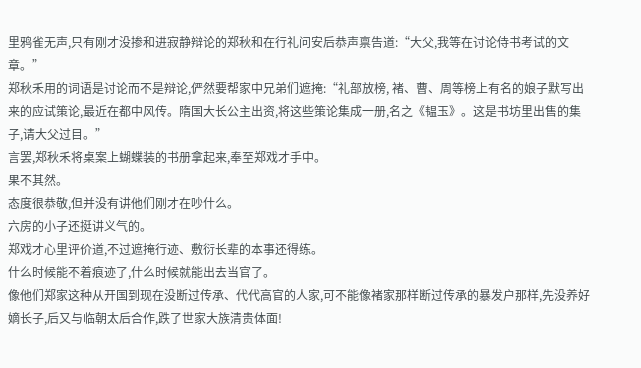里鸦雀无声,只有刚才没掺和进寂静辩论的郑秋和在行礼问安后恭声禀告道:“大父,我等在讨论侍书考试的文章。”
郑秋禾用的词语是讨论而不是辩论,俨然要帮家中兄弟们遮掩:“礼部放榜, 褚、曹、周等榜上有名的娘子默写出来的应试策论,最近在都中风传。隋国大长公主出资,将这些策论集成一册,名之《韫玉》。这是书坊里出售的集子,请大父过目。”
言罢,郑秋禾将桌案上蝴蝶装的书册拿起来,奉至郑戏才手中。
果不其然。
态度很恭敬,但并没有讲他们刚才在吵什么。
六房的小子还挺讲义气的。
郑戏才心里评价道,不过遮掩行迹、敷衍长辈的本事还得练。
什么时候能不着痕迹了,什么时候就能出去当官了。
像他们郑家这种从开国到现在没断过传承、代代高官的人家,可不能像褚家那样断过传承的暴发户那样,先没养好嫡长子,后又与临朝太后合作,跌了世家大族清贵体面!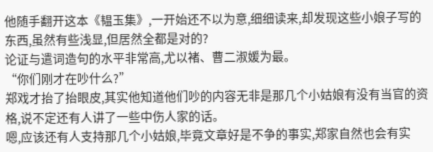他随手翻开这本《韫玉集》,一开始还不以为意,细细读来,却发现这些小娘子写的东西,虽然有些浅显,但居然全都是对的?
论证与遣词造句的水平非常高,尤以褚、曹二淑媛为最。
“你们刚才在吵什么?”
郑戏才抬了抬眼皮,其实他知道他们吵的内容无非是那几个小姑娘有没有当官的资格,说不定还有人讲了一些中伤人家的话。
嗯,应该还有人支持那几个小姑娘,毕竟文章好是不争的事实,郑家自然也会有实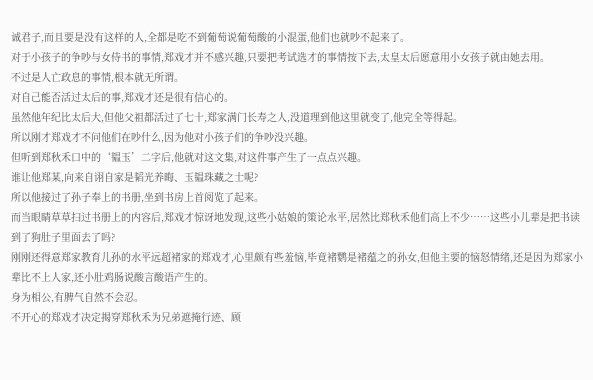诚君子,而且要是没有这样的人,全都是吃不到葡萄说葡萄酸的小混蛋,他们也就吵不起来了。
对于小孩子的争吵与女侍书的事情,郑戏才并不感兴趣,只要把考试选才的事情按下去,太皇太后愿意用小女孩子就由她去用。
不过是人亡政息的事情,根本就无所谓。
对自己能否活过太后的事,郑戏才还是很有信心的。
虽然他年纪比太后大,但他父祖都活过了七十,郑家满门长寿之人,没道理到他这里就变了,他完全等得起。
所以刚才郑戏才不问他们在吵什么,因为他对小孩子们的争吵没兴趣。
但听到郑秋禾口中的‘韫玉’二字后,他就对这文集,对这件事产生了一点点兴趣。
谁让他郑某,向来自诩自家是韬光养晦、玉韫珠藏之士呢?
所以他接过了孙子奉上的书册,坐到书房上首阅览了起来。
而当眼睛草草扫过书册上的内容后,郑戏才惊讶地发现,这些小姑娘的策论水平,居然比郑秋禾他们高上不少……这些小儿辈是把书读到了狗肚子里面去了吗?
刚刚还得意郑家教育儿孙的水平远超褚家的郑戏才,心里颇有些羞恼,毕竟褚鹦是褚蕴之的孙女,但他主要的恼怒情绪,还是因为郑家小辈比不上人家,还小肚鸡肠说酸言酸语产生的。
身为相公,有脾气自然不会忍。
不开心的郑戏才决定揭穿郑秋禾为兄弟遮掩行迹、顾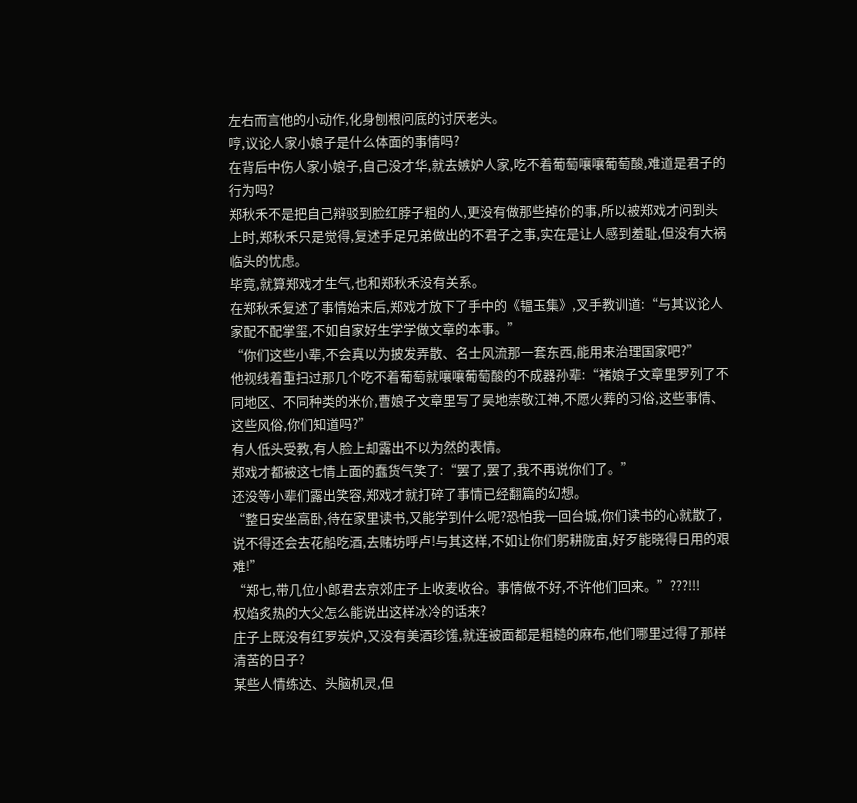左右而言他的小动作,化身刨根问底的讨厌老头。
哼,议论人家小娘子是什么体面的事情吗?
在背后中伤人家小娘子,自己没才华,就去嫉妒人家,吃不着葡萄嚷嚷葡萄酸,难道是君子的行为吗?
郑秋禾不是把自己辩驳到脸红脖子粗的人,更没有做那些掉价的事,所以被郑戏才问到头上时,郑秋禾只是觉得,复述手足兄弟做出的不君子之事,实在是让人感到羞耻,但没有大祸临头的忧虑。
毕竟,就算郑戏才生气,也和郑秋禾没有关系。
在郑秋禾复述了事情始末后,郑戏才放下了手中的《韫玉集》,叉手教训道:“与其议论人家配不配掌玺,不如自家好生学学做文章的本事。”
“你们这些小辈,不会真以为披发弄散、名士风流那一套东西,能用来治理国家吧?”
他视线着重扫过那几个吃不着葡萄就嚷嚷葡萄酸的不成器孙辈:“褚娘子文章里罗列了不同地区、不同种类的米价,曹娘子文章里写了吴地崇敬江神,不愿火葬的习俗,这些事情、这些风俗,你们知道吗?”
有人低头受教,有人脸上却露出不以为然的表情。
郑戏才都被这七情上面的蠢货气笑了:“罢了,罢了,我不再说你们了。”
还没等小辈们露出笑容,郑戏才就打碎了事情已经翻篇的幻想。
“整日安坐高卧,待在家里读书,又能学到什么呢?恐怕我一回台城,你们读书的心就散了,说不得还会去花船吃酒,去赌坊呼卢!与其这样,不如让你们躬耕陇亩,好歹能晓得日用的艰难!”
“郑七,带几位小郎君去京郊庄子上收麦收谷。事情做不好,不许他们回来。”???!!!
权焰炙热的大父怎么能说出这样冰冷的话来?
庄子上既没有红罗炭炉,又没有美酒珍馐,就连被面都是粗糙的麻布,他们哪里过得了那样清苦的日子?
某些人情练达、头脑机灵,但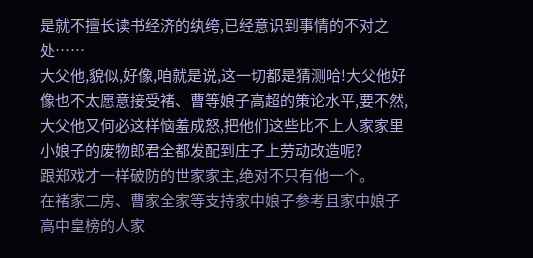是就不擅长读书经济的纨绔,已经意识到事情的不对之处……
大父他,貌似,好像,咱就是说,这一切都是猜测哈!大父他好像也不太愿意接受褚、曹等娘子高超的策论水平,要不然,大父他又何必这样恼羞成怒,把他们这些比不上人家家里小娘子的废物郎君全都发配到庄子上劳动改造呢?
跟郑戏才一样破防的世家家主,绝对不只有他一个。
在褚家二房、曹家全家等支持家中娘子参考且家中娘子高中皇榜的人家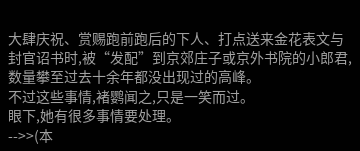大肆庆祝、赏赐跑前跑后的下人、打点送来金花表文与封官诏书时,被“发配”到京郊庄子或京外书院的小郎君,数量攀至过去十余年都没出现过的高峰。
不过这些事情,褚鹦闻之,只是一笑而过。
眼下,她有很多事情要处理。
-->>(本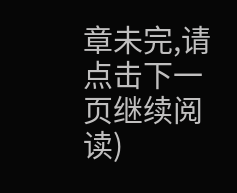章未完,请点击下一页继续阅读)